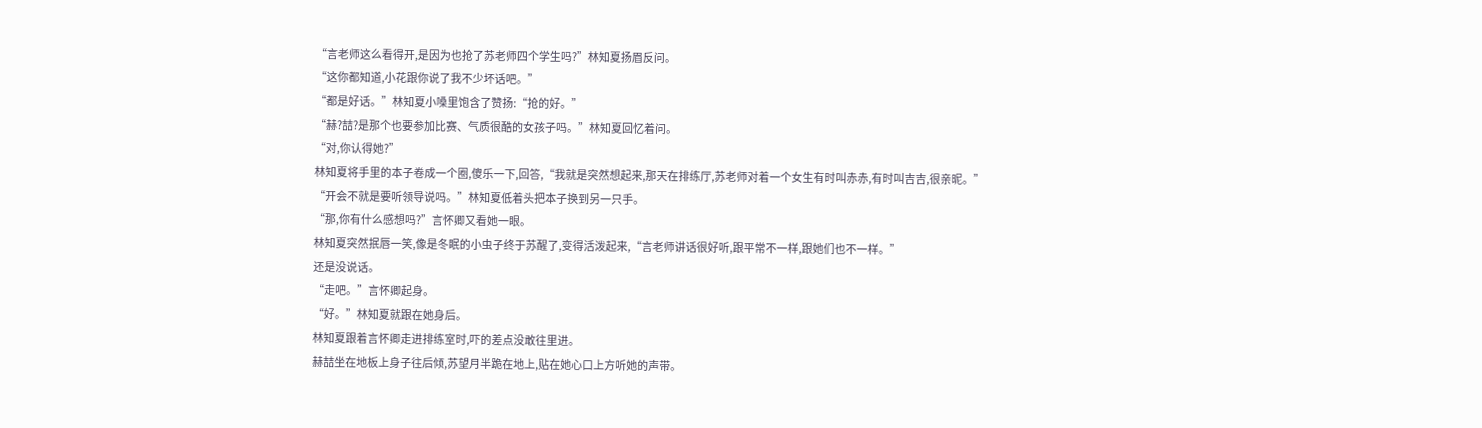“言老师这么看得开,是因为也抢了苏老师四个学生吗?”林知夏扬眉反问。
“这你都知道,小花跟你说了我不少坏话吧。”
“都是好话。”林知夏小嗓里饱含了赞扬:“抢的好。”
“赫?喆?是那个也要参加比赛、气质很酷的女孩子吗。”林知夏回忆着问。
“对,你认得她?”
林知夏将手里的本子卷成一个圈,傻乐一下,回答,“我就是突然想起来,那天在排练厅,苏老师对着一个女生有时叫赤赤,有时叫吉吉,很亲昵。”
“开会不就是要听领导说吗。”林知夏低着头把本子换到另一只手。
“那,你有什么感想吗?”言怀卿又看她一眼。
林知夏突然抿唇一笑,像是冬眠的小虫子终于苏醒了,变得活泼起来,“言老师讲话很好听,跟平常不一样,跟她们也不一样。”
还是没说话。
“走吧。”言怀卿起身。
“好。”林知夏就跟在她身后。
林知夏跟着言怀卿走进排练室时,吓的差点没敢往里进。
赫喆坐在地板上身子往后倾,苏望月半跪在地上,贴在她心口上方听她的声带。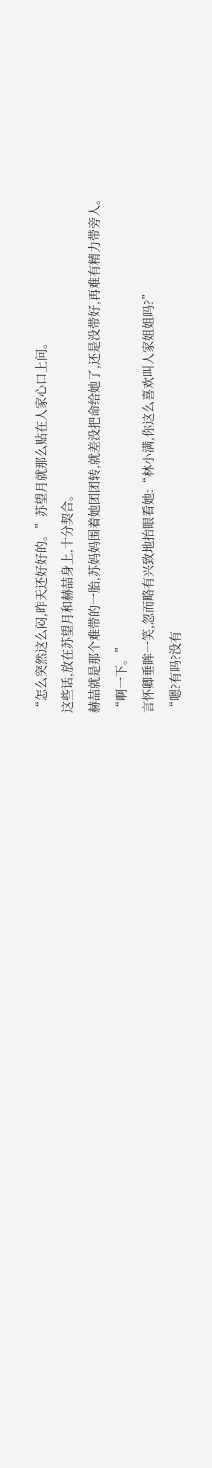“怎么突然这么闷,昨天还好好的。”苏望月就那么贴在人家心口上问。
这些话,放在苏望月和赫喆身上,十分契合。
赫喆就是那个难带的一胎,苏妈妈围着她团团转,就差没把命给她了,还是没带好,再难有精力带旁人。
“啊一下。”
言怀卿垂眸一笑,忽而略有兴致地抬眼看她:“林小满,你这么喜欢叫人家姐姐吗?”
“嗯?有吗?没有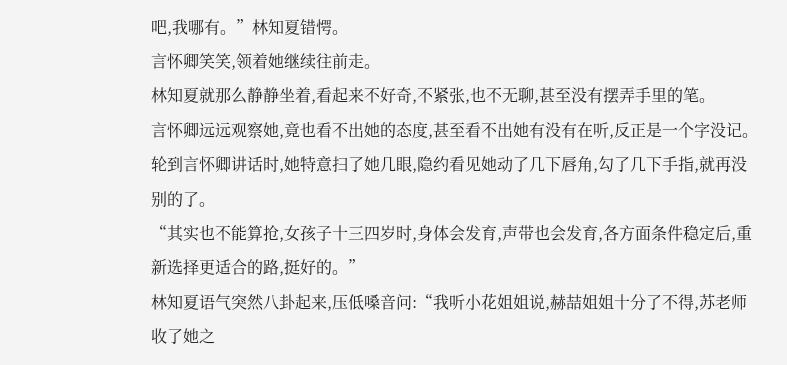吧,我哪有。”林知夏错愕。
言怀卿笑笑,领着她继续往前走。
林知夏就那么静静坐着,看起来不好奇,不紧张,也不无聊,甚至没有摆弄手里的笔。
言怀卿远远观察她,竟也看不出她的态度,甚至看不出她有没有在听,反正是一个字没记。
轮到言怀卿讲话时,她特意扫了她几眼,隐约看见她动了几下唇角,勾了几下手指,就再没别的了。
“其实也不能算抢,女孩子十三四岁时,身体会发育,声带也会发育,各方面条件稳定后,重新选择更适合的路,挺好的。”
林知夏语气突然八卦起来,压低嗓音问:“我听小花姐姐说,赫喆姐姐十分了不得,苏老师收了她之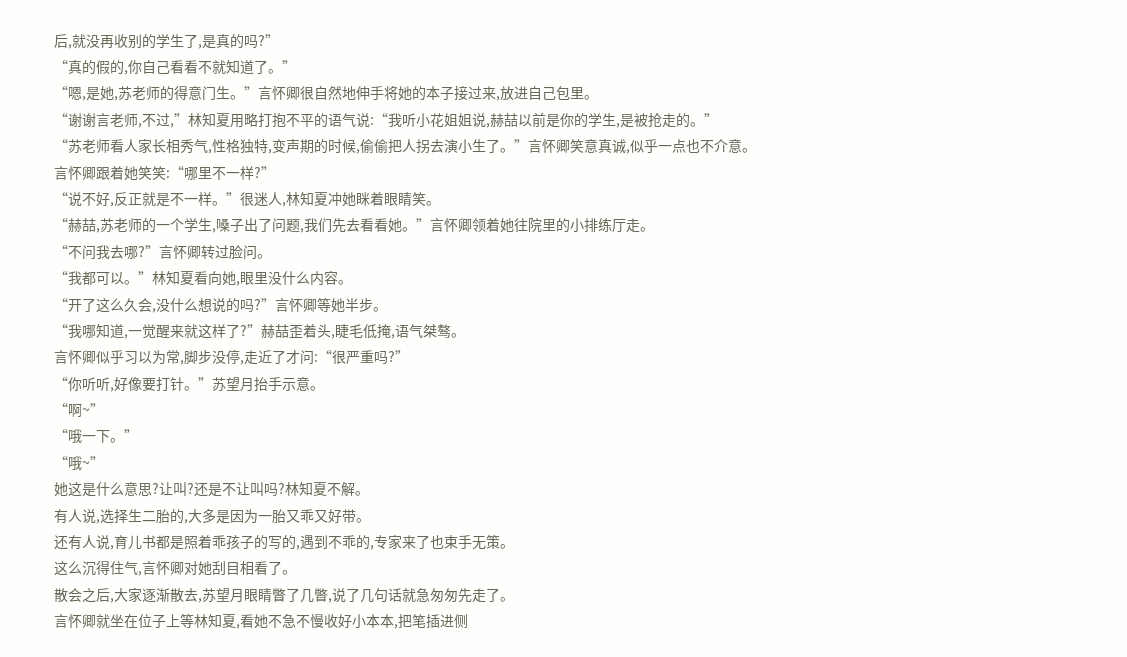后,就没再收别的学生了,是真的吗?”
“真的假的,你自己看看不就知道了。”
“嗯,是她,苏老师的得意门生。”言怀卿很自然地伸手将她的本子接过来,放进自己包里。
“谢谢言老师,不过,”林知夏用略打抱不平的语气说:“我听小花姐姐说,赫喆以前是你的学生,是被抢走的。”
“苏老师看人家长相秀气,性格独特,变声期的时候,偷偷把人拐去演小生了。”言怀卿笑意真诚,似乎一点也不介意。
言怀卿跟着她笑笑:“哪里不一样?”
“说不好,反正就是不一样。”很迷人,林知夏冲她眯着眼睛笑。
“赫喆,苏老师的一个学生,嗓子出了问题,我们先去看看她。”言怀卿领着她往院里的小排练厅走。
“不问我去哪?”言怀卿转过脸问。
“我都可以。”林知夏看向她,眼里没什么内容。
“开了这么久会,没什么想说的吗?”言怀卿等她半步。
“我哪知道,一觉醒来就这样了?”赫喆歪着头,睫毛低掩,语气桀骜。
言怀卿似乎习以为常,脚步没停,走近了才问:“很严重吗?”
“你听听,好像要打针。”苏望月抬手示意。
“啊~”
“哦一下。”
“哦~”
她这是什么意思?让叫?还是不让叫吗?林知夏不解。
有人说,选择生二胎的,大多是因为一胎又乖又好带。
还有人说,育儿书都是照着乖孩子的写的,遇到不乖的,专家来了也束手无策。
这么沉得住气,言怀卿对她刮目相看了。
散会之后,大家逐渐散去,苏望月眼睛瞥了几瞥,说了几句话就急匆匆先走了。
言怀卿就坐在位子上等林知夏,看她不急不慢收好小本本,把笔插进侧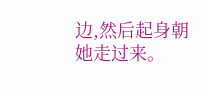边,然后起身朝她走过来。